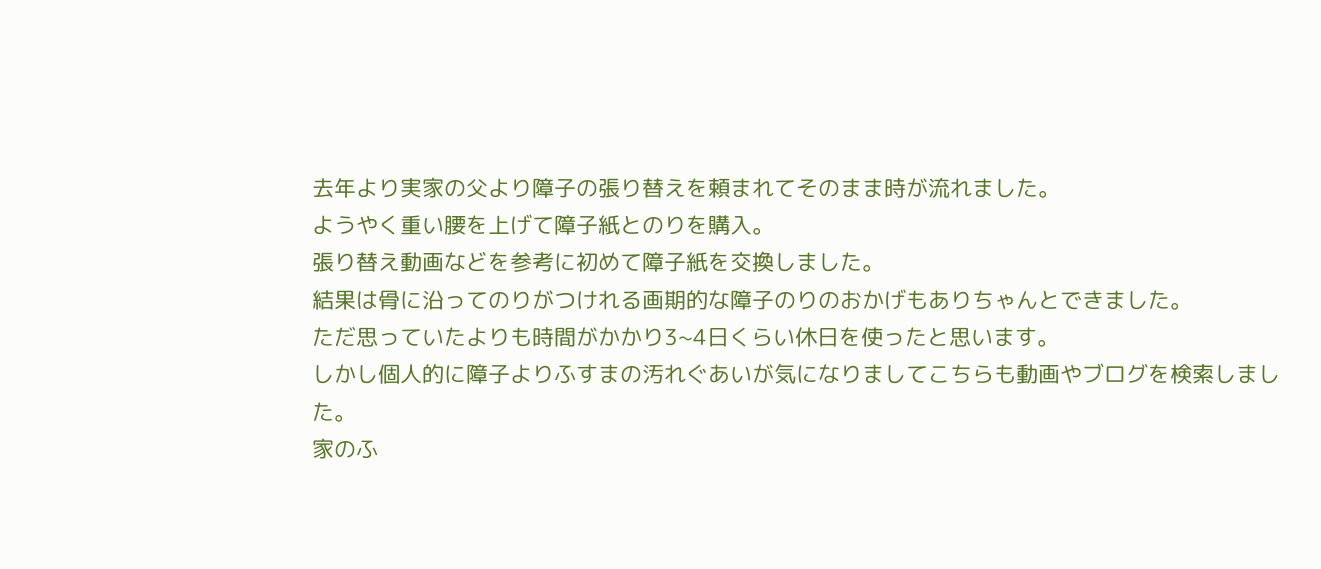去年より実家の父より障子の張り替えを頼まれてそのまま時が流れました。
ようやく重い腰を上げて障子紙とのりを購入。
張り替え動画などを参考に初めて障子紙を交換しました。
結果は骨に沿ってのりがつけれる画期的な障子のりのおかげもありちゃんとできました。
ただ思っていたよりも時間がかかり3~4日くらい休日を使ったと思います。
しかし個人的に障子よりふすまの汚れぐあいが気になりましてこちらも動画やブログを検索しました。
家のふ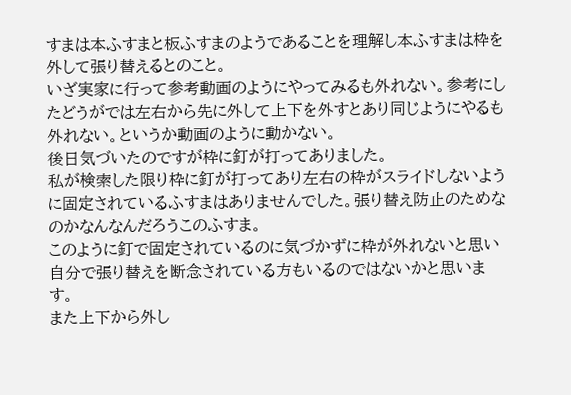すまは本ふすまと板ふすまのようであることを理解し本ふすまは枠を外して張り替えるとのこと。
いざ実家に行って参考動画のようにやってみるも外れない。参考にしたどうがでは左右から先に外して上下を外すとあり同じようにやるも外れない。というか動画のように動かない。
後日気づいたのですが枠に釘が打ってありました。
私が検索した限り枠に釘が打ってあり左右の枠がスライドしないように固定されているふすまはありませんでした。張り替え防止のためなのかなんなんだろうこのふすま。
このように釘で固定されているのに気づかずに枠が外れないと思い自分で張り替えを断念されている方もいるのではないかと思います。
また上下から外し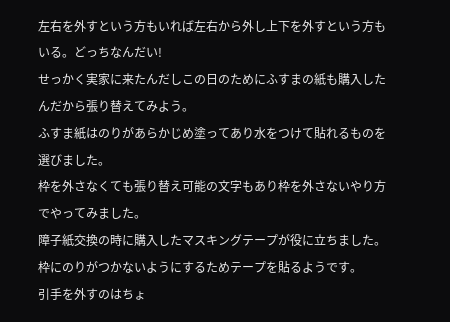左右を外すという方もいれば左右から外し上下を外すという方もいる。どっちなんだい!
せっかく実家に来たんだしこの日のためにふすまの紙も購入したんだから張り替えてみよう。
ふすま紙はのりがあらかじめ塗ってあり水をつけて貼れるものを選びました。
枠を外さなくても張り替え可能の文字もあり枠を外さないやり方でやってみました。
障子紙交換の時に購入したマスキングテープが役に立ちました。枠にのりがつかないようにするためテープを貼るようです。
引手を外すのはちょ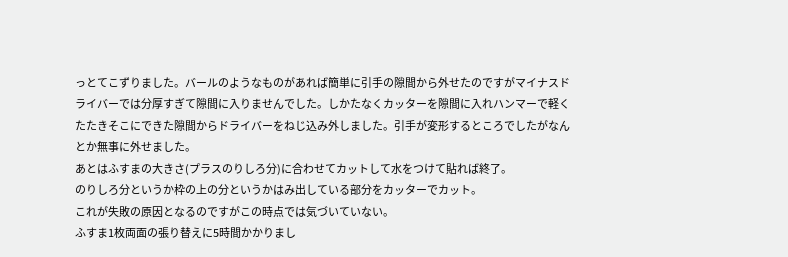っとてこずりました。バールのようなものがあれば簡単に引手の隙間から外せたのですがマイナスドライバーでは分厚すぎて隙間に入りませんでした。しかたなくカッターを隙間に入れハンマーで軽くたたきそこにできた隙間からドライバーをねじ込み外しました。引手が変形するところでしたがなんとか無事に外せました。
あとはふすまの大きさ(プラスのりしろ分)に合わせてカットして水をつけて貼れば終了。
のりしろ分というか枠の上の分というかはみ出している部分をカッターでカット。
これが失敗の原因となるのですがこの時点では気づいていない。
ふすま1枚両面の張り替えに5時間かかりまし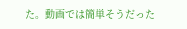た。動画では簡単そうだった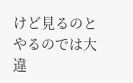けど見るのとやるのでは大違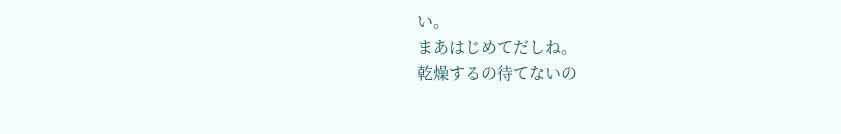い。
まあはじめてだしね。
乾燥するの待てないの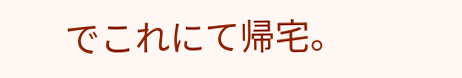でこれにて帰宅。